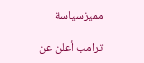مميزسياسة

ترامب أعلن عن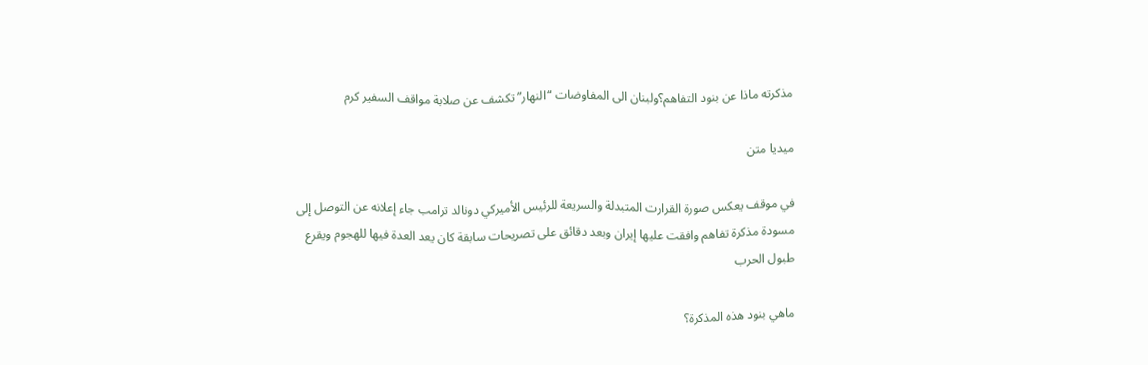مذكرته ماذا عن بنود التفاهم؟ولبنان الى المفاوضات “النهار” تكشف عن صلابة مواقف السفير كرم

ميديا متن

في موقف يعكس صورة القرارت المتبدلة والسريعة للرئيس الأميركي دونالد ترامب جاء إعلانه عن التوصل إلى مسودة مذكرة تفاهم وافقت عليها إيران وبعد دقائق على تصريحات سابقة كان يعد العدة فيها للهجوم ويقرع طبول الحرب

ماهي بنود هذه المذكرة؟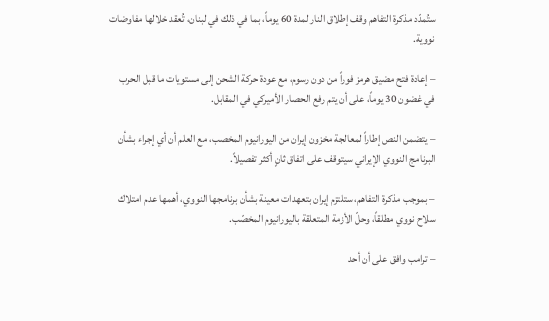ستُمدّد مذكرة التفاهم وقف إطلاق النار لمدة 60 يوماً، بما في ذلك في لبنان، تُعقد خلالها مفاوضات نووية.

– إعادة فتح مضيق هرمز فوراً من دون رسوم، مع عودة حركة الشحن إلى مستويات ما قبل الحرب في غضون 30 يوماً، على أن يتم رفع الحصار الأميركي في المقابل.

– يتضمن النص إطاراً لمعالجة مخزون إيران من اليورانيوم المخصب، مع العلم أن أي إجراء بشأن البرنامج النووي الإيراني سيتوقف على اتفاق ثانٍ أكثر تفصيلاً.

– بموجب مذكرة التفاهم، ستلتزم إيران بتعهدات معينة بشأن برنامجها النووي، أهمها عدم امتلاك سلاح نووي مطلقاً، وحلّ الأزمة المتعلقة باليورانيوم المخصّب.

– ترامب وافق على أن أحد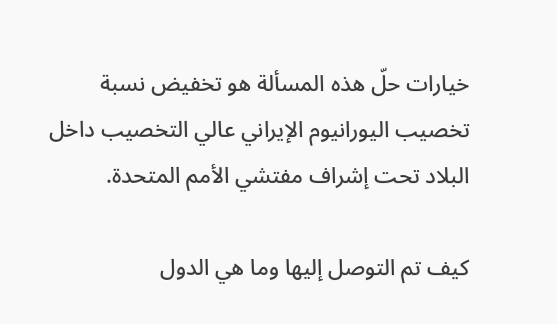خيارات حلّ هذه المسألة هو تخفيض نسبة تخصيب اليورانيوم الإيراني عالي التخصيب داخل البلاد تحت إشراف مفتشي الأمم المتحدة.

كيف تم التوصل إليها وما هي الدول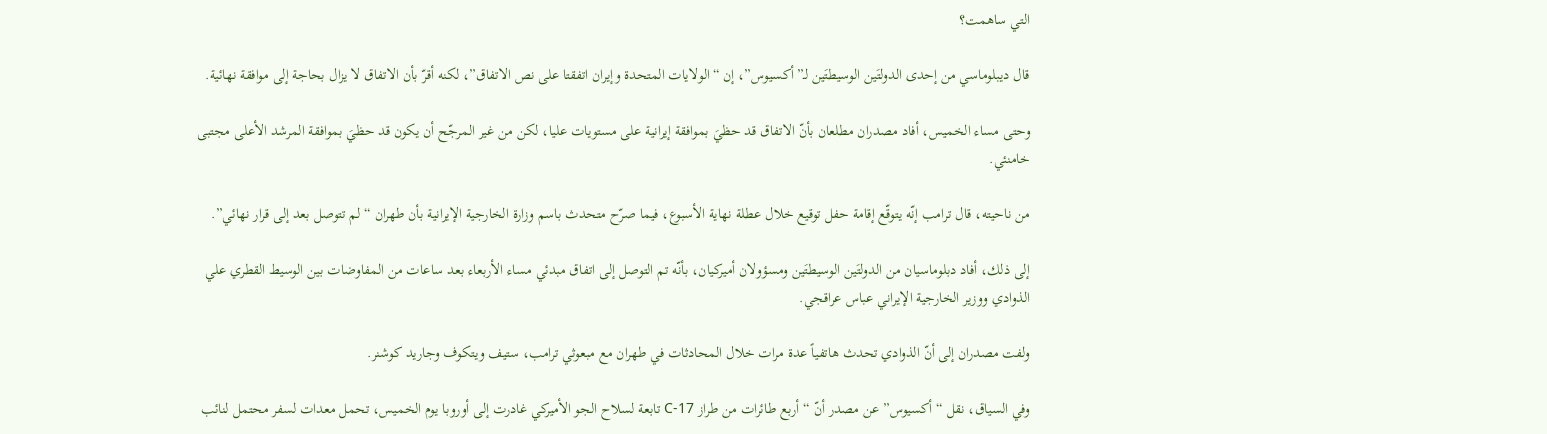التي ساهمت؟

قال ديبلوماسي من إحدى الدولتَين الوسيطتَين لـ”أكسيوس”، إن “الولايات المتحدة وإيران اتفقتا على نص الاتفاق”، لكنه أقرّ بأن الاتفاق لا يزال بحاجة إلى موافقة نهائية.

وحتى مساء الخميس، أفاد مصدران مطلعان بأنّ الاتفاق قد حظيَ بموافقة إيرانية على مستويات عليا، لكن من غير المرجّح أن يكون قد حظيَ بموافقة المرشد الأعلى مجتبى خامنئي.

من ناحيته، قال ترامب إنّه يتوقّع إقامة حفل توقيع خلال عطلة نهاية الأسبوع، فيما صرّح متحدث باسم وزارة الخارجية الإيرانية بأن طهران “لم تتوصل بعد إلى قرار نهائي”.

إلى ذلك، أفاد دبلوماسيان من الدولتَين الوسيطتَين ومسؤولان أميركيان، بأنّه تم التوصل إلى اتفاق مبدئي مساء الأربعاء بعد ساعات من المفاوضات بين الوسيط القطري علي الذوادي ووزير الخارجية الإيراني عباس عراقجي.

ولفت مصدران إلى أنّ الذوادي تحدث هاتفياً عدة مرات خلال المحادثات في طهران مع مبعوثي ترامب، ستيف ويتكوف وجاريد كوشنر.

وفي السياق، نقل “أكسيوس” عن مصدر أنّ “أربع طائرات من طراز C-17 تابعة لسلاح الجو الأميركي غادرت إلى أوروبا يوم الخميس، تحمل معدات لسفر محتمل لنائب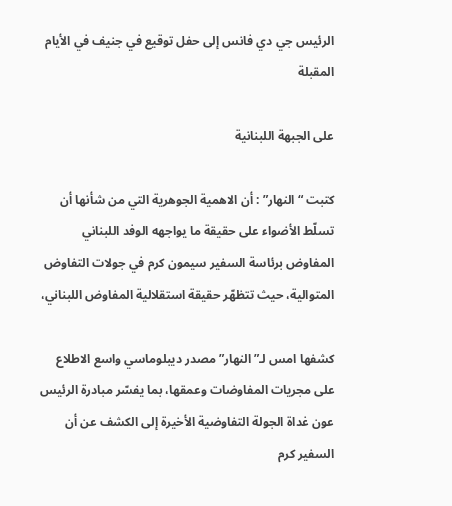الرئيس جي دي فانس إلى حفل توقيع في جنيف في الأيام المقبلة

على الجبهة اللبنانية

كتبت “النهار” : أن الاهمية الجوهرية التي من شأنها أن تسلّط الأضواء على حقيقة ما يواجهه الوفد اللبناني المفاوض برئاسة السفير سيمون كرم في جولات التفاوض المتوالية، حيث تتظهّر حقيقة استقلالية المفاوض اللبناني،

كشفها امس لـ”النهار” مصدر ديبلوماسي واسع الاطلاع على مجريات المفاوضات وعمقها، بما يفسّر مبادرة الرئيس عون غداة الجولة التفاوضية الأخيرة إلى الكشف عن أن السفير كرم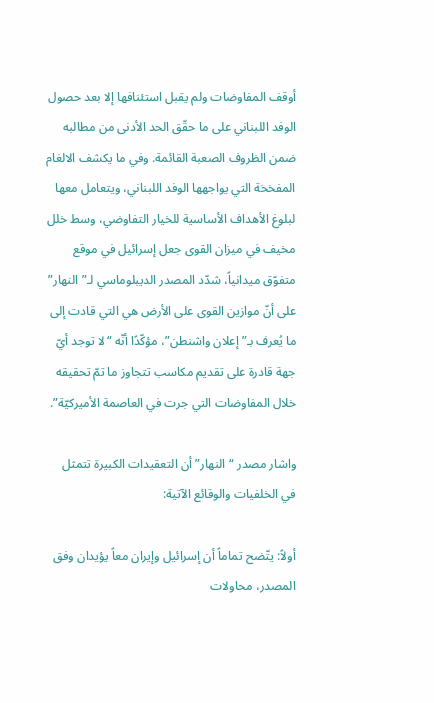أوقف المفاوضات ولم يقبل استئنافها إلا بعد حصول الوفد اللبناني على ما حقّق الحد الأدنى من مطالبه ضمن الظروف الصعبة القائمة. وفي ما يكشف الالغام المفخخة التي يواجهها الوفد اللبناني، ويتعامل معها لبلوغ الأهداف الأساسية للخيار التفاوضي، وسط خلل مخيف في ميزان القوى جعل إسرائيل في موقع متفوّق ميدانياً، شدّد المصدر الديبلوماسي لـ”النهار” على أنّ موازين القوى على الأرض هي التي قادت إلى ما يُعرف بـ”إعلان واشنطن”، مؤكّدًا أنّه “لا توجد أيّ جهة قادرة على تقديم مكاسب تتجاوز ما تمّ تحقيقه خلال المفاوضات التي جرت في العاصمة الأميركيّة”.

واشار مصدر “النهار” أن التعقيدات الكبيرة تتمثل في الخلفيات والوقائع الآتية:

أولاً: يتّضح تماماً أن إسرائيل وإيران معاً يؤيدان وفق المصدر، محاولات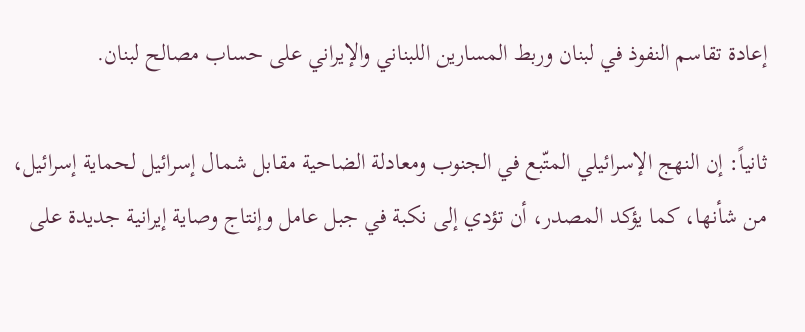إعادة تقاسم النفوذ في لبنان وربط المسارين اللبناني والإيراني على حساب مصالح لبنان.

ثانياً: إن النهج الإسرائيلي المتّبع في الجنوب ومعادلة الضاحية مقابل شمال إسرائيل لحماية إسرائيل، من شأنها، كما يؤكد المصدر، أن تؤدي إلى نكبة في جبل عامل وإنتاج وصاية إيرانية جديدة على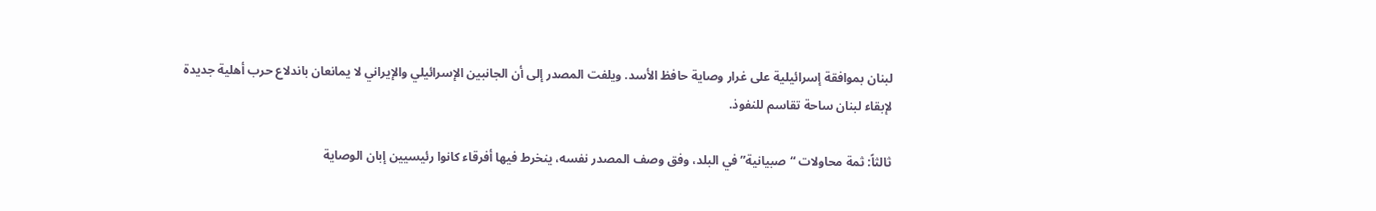لبنان بموافقة إسرائيلية على غرار وصاية حافظ الأسد. ويلفت المصدر إلى أن الجانبين الإسرائيلي والإيراني لا يمانعان باندلاع حرب أهلية جديدة لإبقاء لبنان ساحة تقاسم للنفوذ.

ثالثاً: ثمة محاولات “صبيانية” في البلد، وفق وصف المصدر نفسه، ينخرط فيها أفرقاء كانوا رئيسيين إبان الوصاية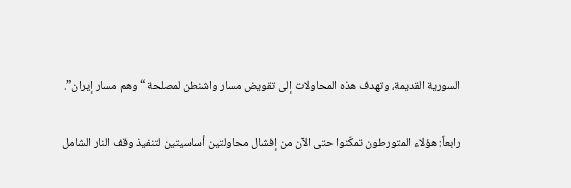السورية القديمة، وتهدف هذه المحاولات إلى تقويض مسار واشنطن لمصلحة “وهم مسار إيران”.

رابعاً: هؤلاء المتورطون تمكّنوا حتى الآن من إفشال محاولتين أساسيتين لتنفيذ وقف النار الشامل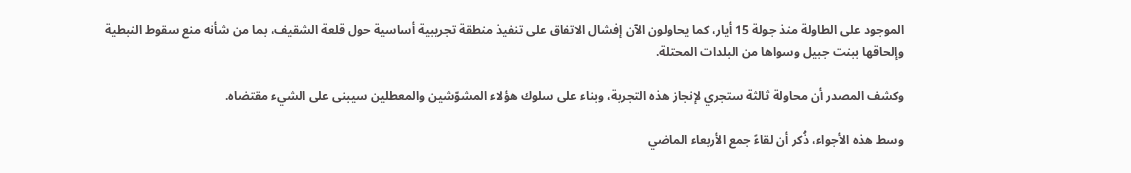الموجود على الطاولة منذ جولة 15 أيار، كما يحاولون الآن إفشال الاتفاق على تنفيذ منطقة تجريبية أساسية حول قلعة الشقيف، بما من شأنه منع سقوط النبطية وإلحاقها ببنت جبيل وسواها من البلدات المحتلة.

وكشف المصدر أن محاولة ثالثة ستجري لإنجاز هذه التجربة، وبناء على سلوك هؤلاء المشوّشين والمعطلين سيبنى على الشيء مقتضاه.

وسط هذه الأجواء، ذُكر أن لقاءً جمع الأربعاء الماضي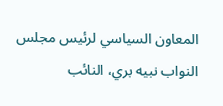المعاون السياسي لرئيس مجلس النواب نبيه بري، النائب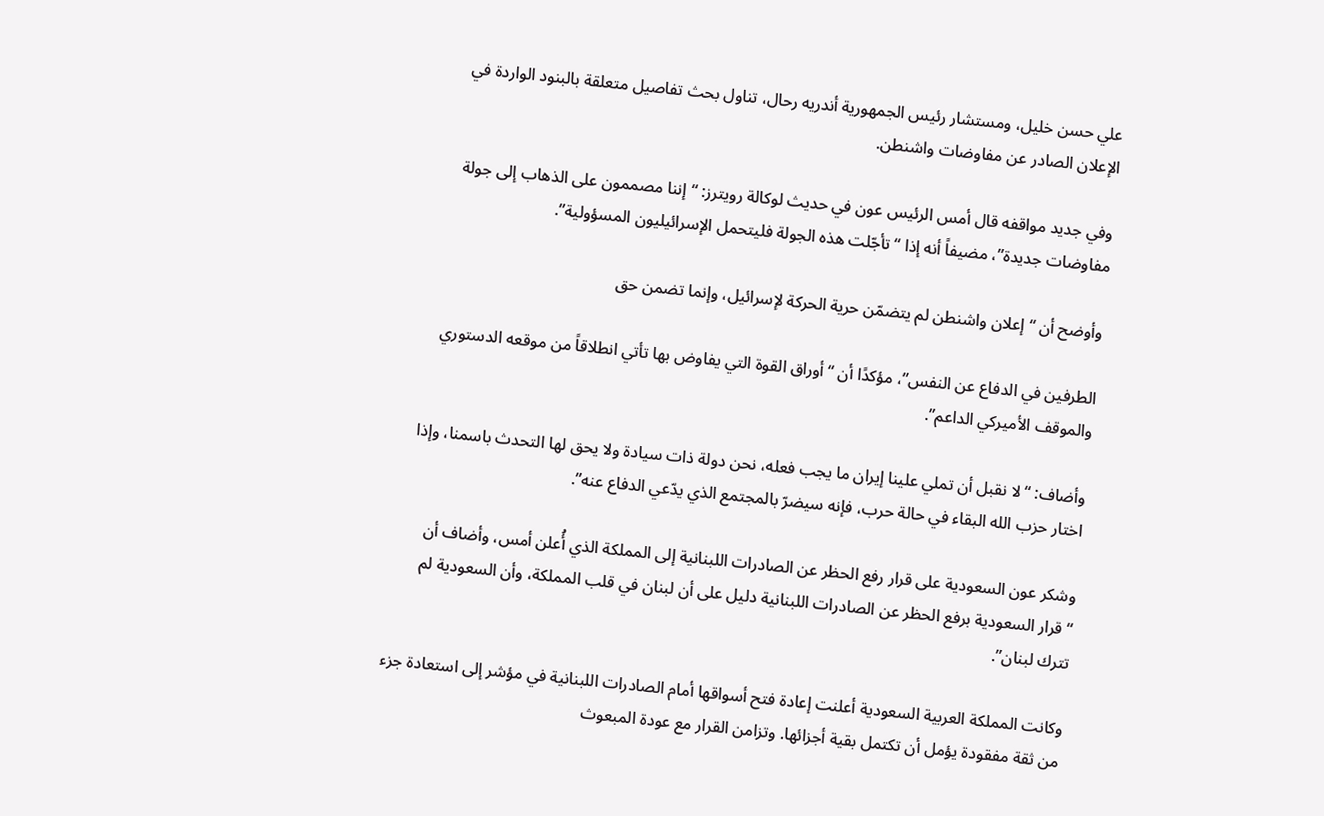علي حسن خليل، ومستشار رئيس الجمهورية أندريه رحال، تناول بحث تفاصيل متعلقة بالبنود الواردة في الإعلان الصادر عن مفاوضات واشنطن.

وفي جديد مواقفه قال أمس الرئيس عون في حديث لوكالة رويترز: “إننا مصممون على الذهاب إلى جولة مفاوضات جديدة”، مضيفاً أنه إذا “تأجّلت هذه الجولة فليتحمل الإسرائيليون المسؤولية”.

وأوضح أن “إعلان واشنطن لم يتضمّن حرية الحركة لإسرائيل، وإنما تضمن حق

الطرفين في الدفاع عن النفس”، مؤكدًا أن “أوراق القوة التي يفاوض بها تأتي انطلاقاً من موقعه الدستوري والموقف الأميركي الداعم”.

وأضاف: “لا نقبل أن تملي علينا إيران ما يجب فعله، نحن دولة ذات سيادة ولا يحق لها التحدث باسمنا، وإذا اختار حزب الله البقاء في حالة حرب، فإنه سيضرّ بالمجتمع الذي يدّعي الدفاع عنه”.

وشكر عون السعودية على قرار رفع الحظر عن الصادرات اللبنانية إلى المملكة الذي أُعلن أمس، وأضاف أن “قرار السعودية برفع الحظر عن الصادرات اللبنانية دليل على أن لبنان في قلب المملكة، وأن السعودية لم تترك لبنان”.

وكانت المملكة العربية السعودية أعلنت إعادة فتح أسواقها أمام الصادرات اللبنانية في مؤشر إلى استعادة جزء من ثقة مفقودة يؤمل أن تكتمل بقية أجزائها. وتزامن القرار مع عودة المبعوث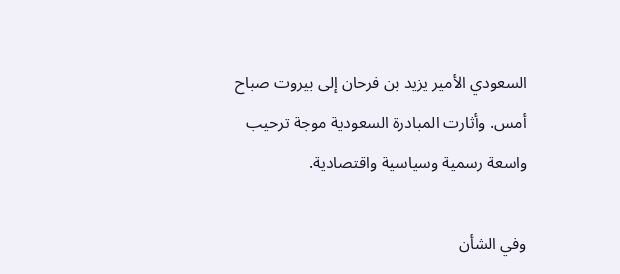السعودي الأمير يزيد بن فرحان إلى بيروت صباح أمس. وأثارت المبادرة السعودية موجة ترحيب واسعة رسمية وسياسية واقتصادية.

وفي الشأن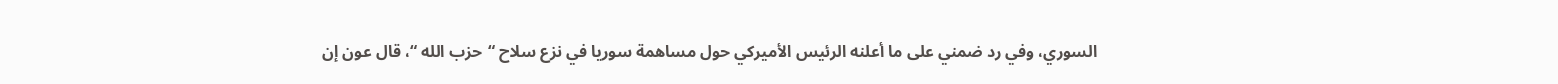السوري، وفي رد ضمني على ما أعلنه الرئيس الأميركي حول مساهمة سوريا في نزع سلاح “حزب الله “، قال عون إن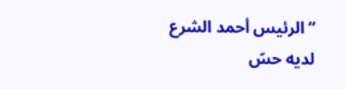“الرئيس أحمد الشرع لديه حسّ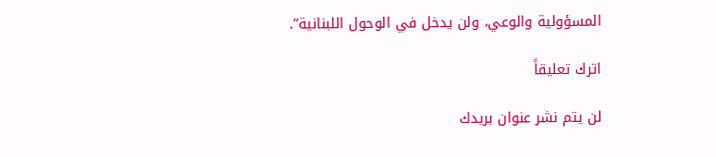المسؤولية والوعي، ولن يدخل في الوحول اللبنانية”.

اترك تعليقاً

لن يتم نشر عنوان بريدك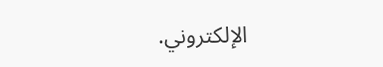الإلكتروني.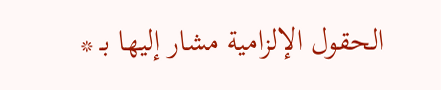الحقول الإلزامية مشار إليها بـ *